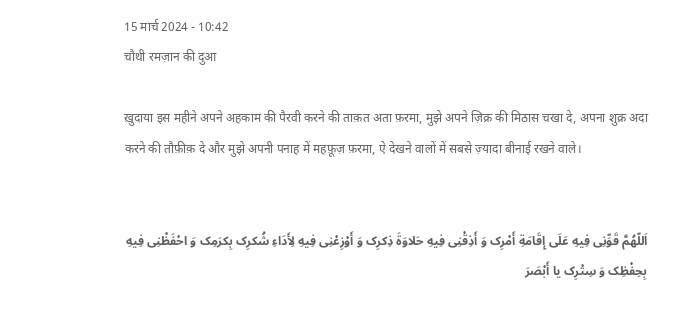15 मार्च 2024 - 10:42
चौथी रमज़ान की दुआ

ख़ुदाया इस महीने अपने अहकाम की पैरवी करने की ताक़त अता फ़रमा, मुझे अपने ज़िक्र की मिठास चखा दे, अपना शुक्र अदा करने की तौफ़ीक़ दे और मुझे अपनी पनाह में महफ़ूज़ फ़रमा, ऐ देखने वालों में सबसे ज़्यादा बीनाई रखने वाले।


اَللّهُمَّ قَوِّنِی فِیهِ عَلَی إِقَامَةِ أَمْرِک وَ أَذِقْنِی فِیهِ حَلاوَةَ ذِکرِک وَ أَوْزِعْنِی فِیهِ لِأَدَاءِ شُکرِک بِکرَمِک وَ احْفَظْنِی فِیهِ بِحِفْظِک وَ سِتْرِک یا أَبْصَرَ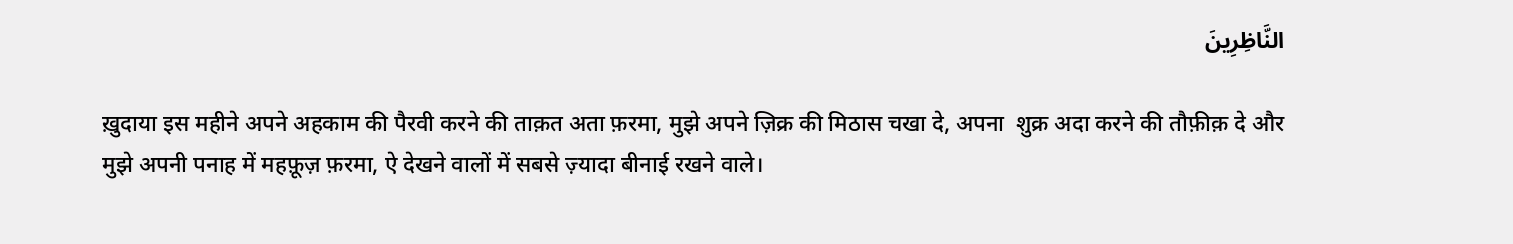النَّاظِرِینَ

ख़ुदाया इस महीने अपने अहकाम की पैरवी करने की ताक़त अता फ़रमा, मुझे अपने ज़िक्र की मिठास चखा दे, अपना  शुक्र अदा करने की तौफ़ीक़ दे और मुझे अपनी पनाह में महफ़ूज़ फ़रमा, ऐ देखने वालों में सबसे ज़्यादा बीनाई रखने वाले।